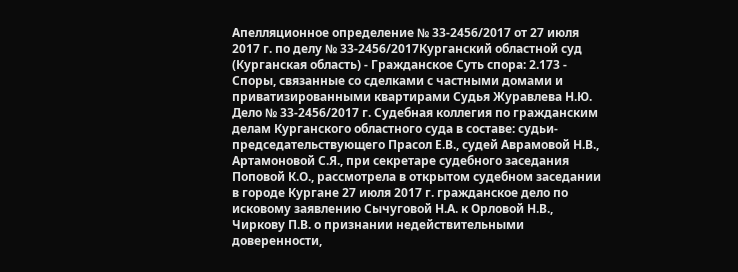Апелляционное определение № 33-2456/2017 от 27 июля 2017 г. по делу № 33-2456/2017Курганский областной суд (Курганская область) - Гражданское Суть спора: 2.173 - Споры, связанные со сделками с частными домами и приватизированными квартирами Судья Журавлева Н.Ю. Дело № 33-2456/2017 г. Судебная коллегия по гражданским делам Курганского областного суда в составе: судьи-председательствующего Прасол Е.В., судей Аврамовой Н.В., Артамоновой С.Я., при секретаре судебного заседания Поповой К.О., рассмотрела в открытом судебном заседании в городе Кургане 27 июля 2017 г. гражданское дело по исковому заявлению Сычуговой Н.А. к Орловой Н.В., Чиркову П.В. о признании недействительными доверенности,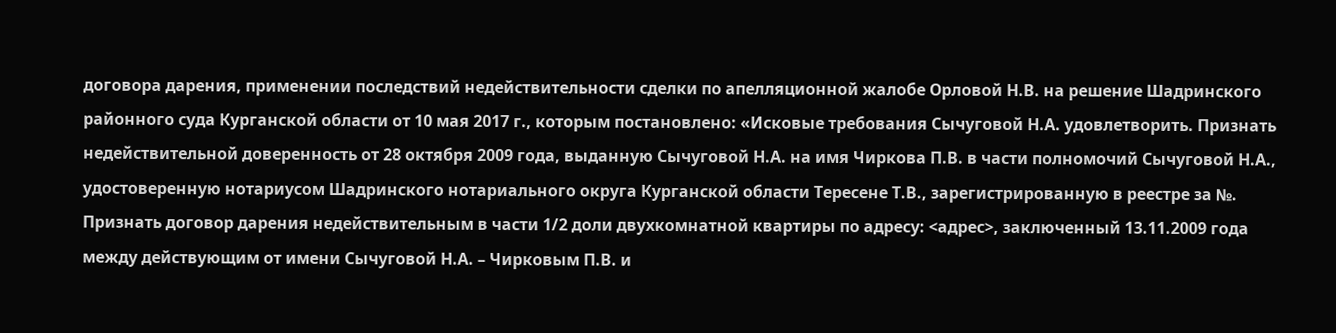договора дарения, применении последствий недействительности сделки по апелляционной жалобе Орловой Н.В. на решение Шадринского районного суда Курганской области от 10 мая 2017 г., которым постановлено: «Исковые требования Сычуговой Н.А. удовлетворить. Признать недействительной доверенность от 28 октября 2009 года, выданную Сычуговой Н.А. на имя Чиркова П.В. в части полномочий Сычуговой Н.А., удостоверенную нотариусом Шадринского нотариального округа Курганской области Тересене Т.В., зарегистрированную в реестре за №. Признать договор дарения недействительным в части 1/2 доли двухкомнатной квартиры по адресу: <адрес>, заключенный 13.11.2009 года между действующим от имени Сычуговой Н.А. – Чирковым П.В. и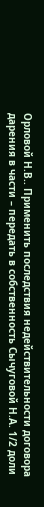Орловой Н.В.. Применить последствия недействительности договора дарения в части – передать в собственность Сычуговой Н.А. 1/2 доли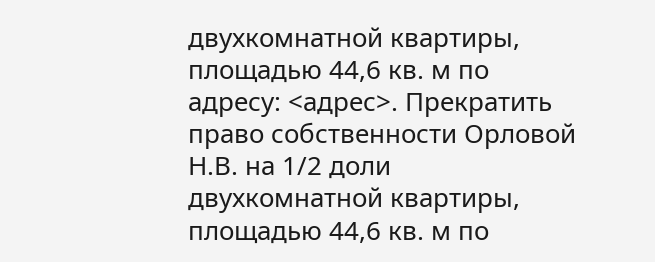двухкомнатной квартиры, площадью 44,6 кв. м по адресу: <адрес>. Прекратить право собственности Орловой Н.В. на 1/2 доли двухкомнатной квартиры, площадью 44,6 кв. м по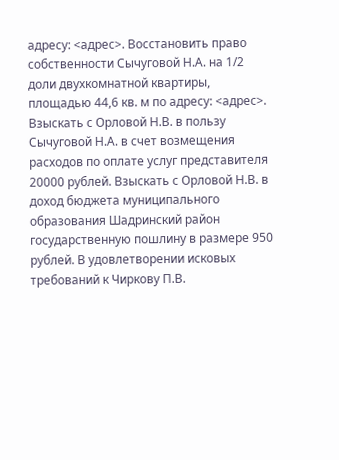адресу: <адрес>. Восстановить право собственности Сычуговой Н.А. на 1/2 доли двухкомнатной квартиры, площадью 44,6 кв. м по адресу: <адрес>. Взыскать с Орловой Н.В. в пользу Сычуговой Н.А. в счет возмещения расходов по оплате услуг представителя 20000 рублей. Взыскать с Орловой Н.В. в доход бюджета муниципального образования Шадринский район государственную пошлину в размере 950 рублей. В удовлетворении исковых требований к Чиркову П.В.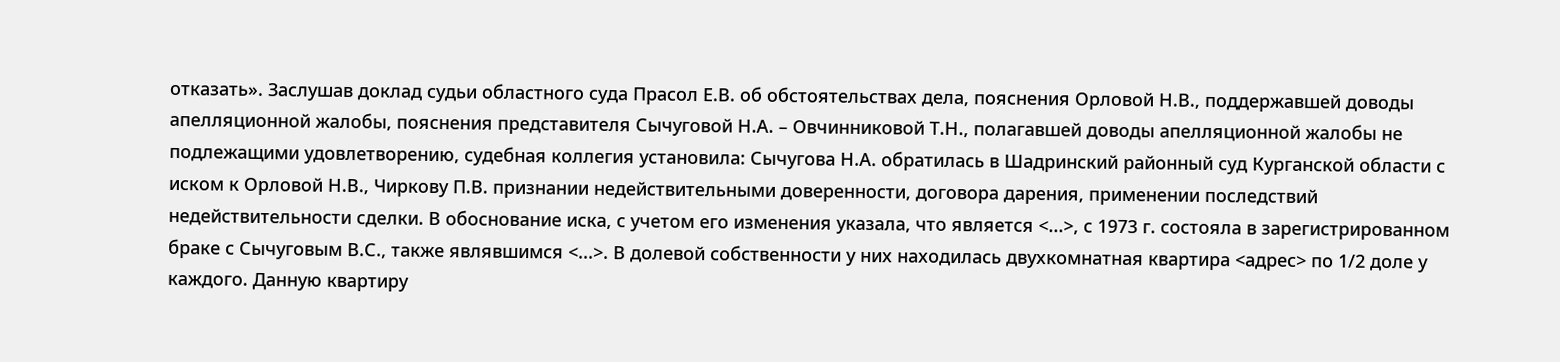отказать». Заслушав доклад судьи областного суда Прасол Е.В. об обстоятельствах дела, пояснения Орловой Н.В., поддержавшей доводы апелляционной жалобы, пояснения представителя Сычуговой Н.А. – Овчинниковой Т.Н., полагавшей доводы апелляционной жалобы не подлежащими удовлетворению, судебная коллегия установила: Сычугова Н.А. обратилась в Шадринский районный суд Курганской области с иском к Орловой Н.В., Чиркову П.В. признании недействительными доверенности, договора дарения, применении последствий недействительности сделки. В обоснование иска, с учетом его изменения указала, что является <...>, с 1973 г. состояла в зарегистрированном браке с Сычуговым В.С., также являвшимся <...>. В долевой собственности у них находилась двухкомнатная квартира <адрес> по 1/2 доле у каждого. Данную квартиру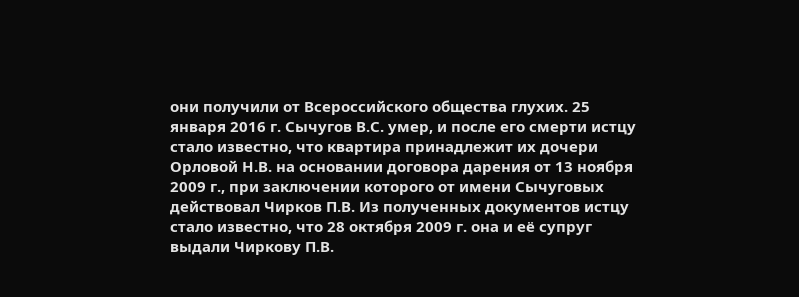они получили от Всероссийского общества глухих. 25 января 2016 г. Сычугов В.С. умер, и после его смерти истцу стало известно, что квартира принадлежит их дочери Орловой Н.В. на основании договора дарения от 13 ноября 2009 г., при заключении которого от имени Сычуговых действовал Чирков П.В. Из полученных документов истцу стало известно, что 28 октября 2009 г. она и её супруг выдали Чиркову П.В.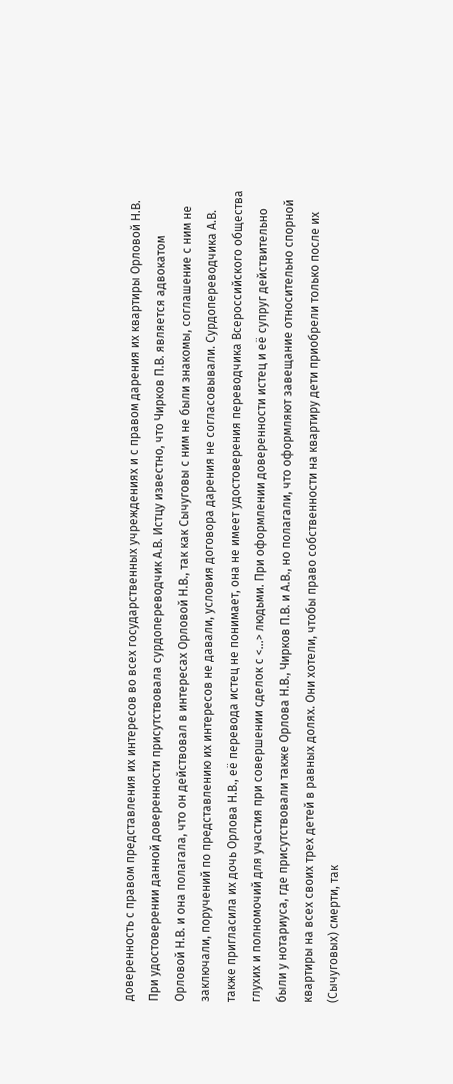доверенность с правом представления их интересов во всех государственных учреждениях и с правом дарения их квартиры Орловой Н.В. При удостоверении данной доверенности присутствовала сурдопереводчик А.В. Истцу известно, что Чирков П.В. является адвокатом Орловой Н.В. и она полагала, что он действовал в интересах Орловой Н.В., так как Сычуговы с ним не были знакомы, соглашение с ним не заключали, поручений по представлению их интересов не давали, условия договора дарения не согласовывали. Сурдопереводчика А.В. также пригласила их дочь Орлова Н.В., её перевода истец не понимает, она не имеет удостоверения переводчика Всероссийского общества глухих и полномочий для участия при совершении сделок с <...> людьми. При оформлении доверенности истец и её супруг действительно были у нотариуса, где присутствовали также Орлова Н.В., Чирков П.В. и А.В., но полагали, что оформляют завещание относительно спорной квартиры на всех своих трех детей в равных долях. Они хотели, чтобы право собственности на квартиру дети приобрели только после их (Сычуговых) смерти, так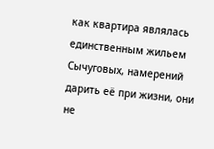как квартира являлась единственным жильем Сычуговых, намерений дарить её при жизни, они не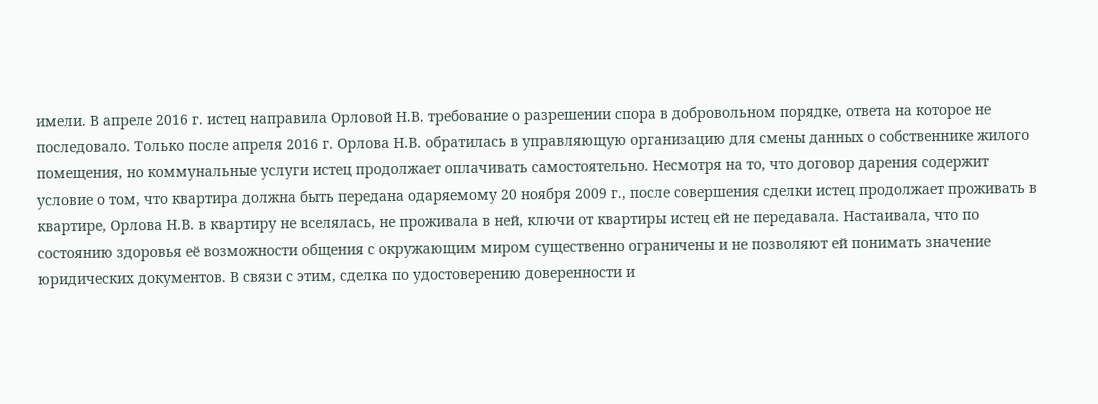имели. В апреле 2016 г. истец направила Орловой Н.В. требование о разрешении спора в добровольном порядке, ответа на которое не последовало. Только после апреля 2016 г. Орлова Н.В. обратилась в управляющую организацию для смены данных о собственнике жилого помещения, но коммунальные услуги истец продолжает оплачивать самостоятельно. Несмотря на то, что договор дарения содержит условие о том, что квартира должна быть передана одаряемому 20 ноября 2009 г., после совершения сделки истец продолжает проживать в квартире, Орлова Н.В. в квартиру не вселялась, не проживала в ней, ключи от квартиры истец ей не передавала. Настаивала, что по состоянию здоровья её возможности общения с окружающим миром существенно ограничены и не позволяют ей понимать значение юридических документов. В связи с этим, сделка по удостоверению доверенности и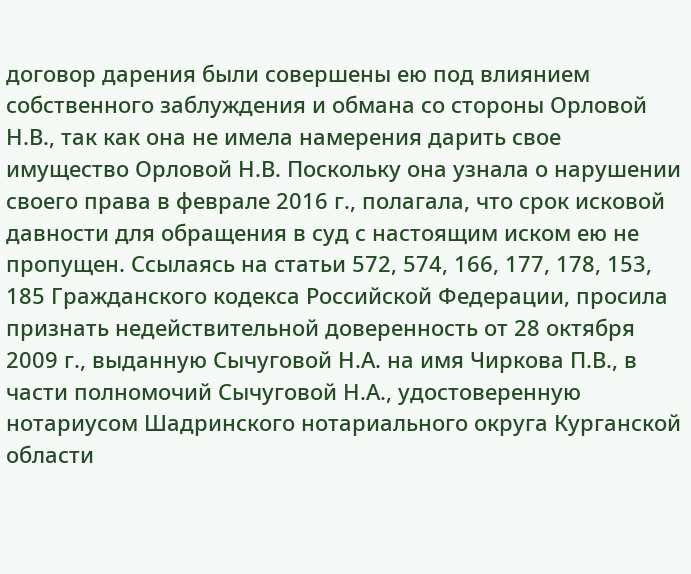договор дарения были совершены ею под влиянием собственного заблуждения и обмана со стороны Орловой Н.В., так как она не имела намерения дарить свое имущество Орловой Н.В. Поскольку она узнала о нарушении своего права в феврале 2016 г., полагала, что срок исковой давности для обращения в суд с настоящим иском ею не пропущен. Ссылаясь на статьи 572, 574, 166, 177, 178, 153, 185 Гражданского кодекса Российской Федерации, просила признать недействительной доверенность от 28 октября 2009 г., выданную Сычуговой Н.А. на имя Чиркова П.В., в части полномочий Сычуговой Н.А., удостоверенную нотариусом Шадринского нотариального округа Курганской области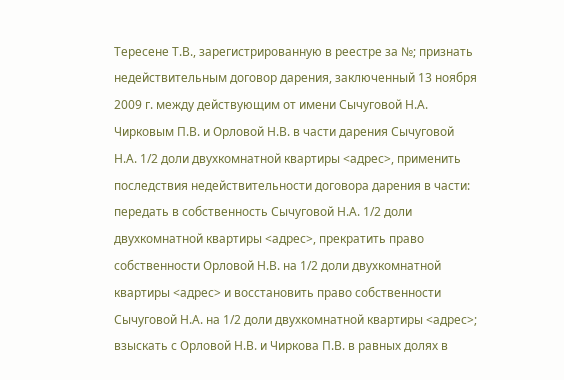Тересене Т.В., зарегистрированную в реестре за №; признать недействительным договор дарения, заключенный 13 ноября 2009 г. между действующим от имени Сычуговой Н.А. Чирковым П.В. и Орловой Н.В. в части дарения Сычуговой Н.А. 1/2 доли двухкомнатной квартиры <адрес>, применить последствия недействительности договора дарения в части: передать в собственность Сычуговой Н.А. 1/2 доли двухкомнатной квартиры <адрес>, прекратить право собственности Орловой Н.В. на 1/2 доли двухкомнатной квартиры <адрес> и восстановить право собственности Сычуговой Н.А. на 1/2 доли двухкомнатной квартиры <адрес>; взыскать с Орловой Н.В. и Чиркова П.В. в равных долях в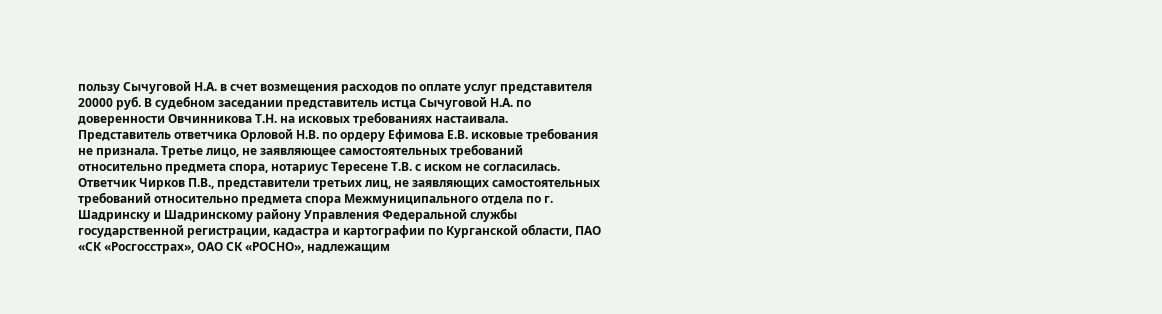пользу Сычуговой Н.А. в счет возмещения расходов по оплате услуг представителя 20000 руб. В судебном заседании представитель истца Сычуговой Н.А. по доверенности Овчинникова Т.Н. на исковых требованиях настаивала. Представитель ответчика Орловой Н.В. по ордеру Ефимова Е.В. исковые требования не признала. Третье лицо, не заявляющее самостоятельных требований относительно предмета спора, нотариус Тересене Т.В. с иском не согласилась. Ответчик Чирков П.В., представители третьих лиц, не заявляющих самостоятельных требований относительно предмета спора Межмуниципального отдела по г. Шадринску и Шадринскому району Управления Федеральной службы государственной регистрации, кадастра и картографии по Курганской области, ПАО «СК «Росгосстрах», ОАО СК «РОСНО», надлежащим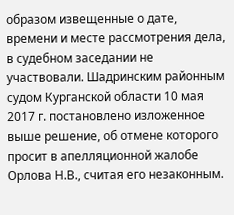образом извещенные о дате, времени и месте рассмотрения дела, в судебном заседании не участвовали. Шадринским районным судом Курганской области 10 мая 2017 г. постановлено изложенное выше решение, об отмене которого просит в апелляционной жалобе Орлова Н.В., считая его незаконным.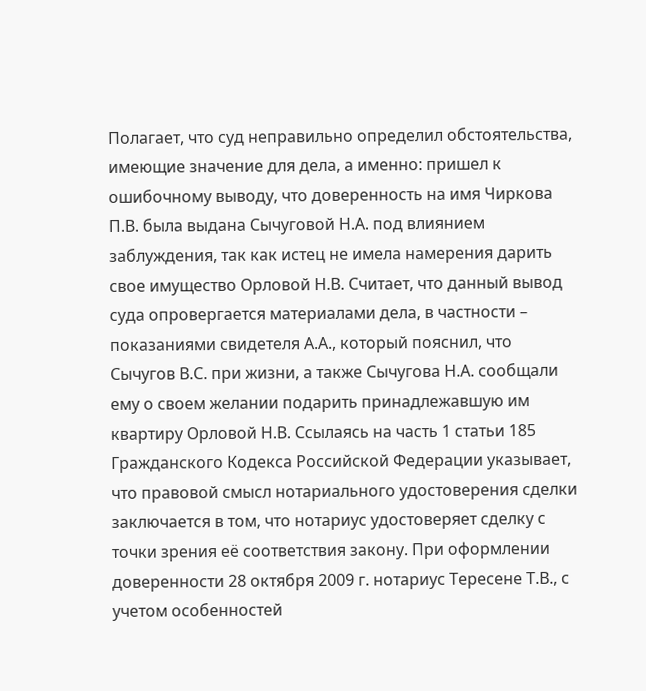Полагает, что суд неправильно определил обстоятельства, имеющие значение для дела, а именно: пришел к ошибочному выводу, что доверенность на имя Чиркова П.В. была выдана Сычуговой Н.А. под влиянием заблуждения, так как истец не имела намерения дарить свое имущество Орловой Н.В. Считает, что данный вывод суда опровергается материалами дела, в частности – показаниями свидетеля А.А., который пояснил, что Сычугов В.С. при жизни, а также Сычугова Н.А. сообщали ему о своем желании подарить принадлежавшую им квартиру Орловой Н.В. Ссылаясь на часть 1 статьи 185 Гражданского Кодекса Российской Федерации указывает, что правовой смысл нотариального удостоверения сделки заключается в том, что нотариус удостоверяет сделку с точки зрения её соответствия закону. При оформлении доверенности 28 октября 2009 г. нотариус Тересене Т.В., с учетом особенностей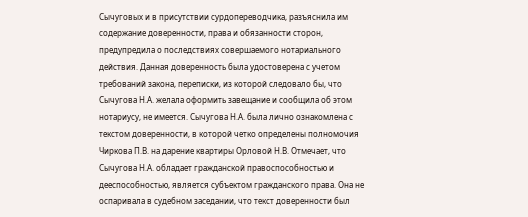Сычуговых и в присутствии сурдопереводчика, разъяснила им содержание доверенности, права и обязанности сторон, предупредила о последствиях совершаемого нотариального действия. Данная доверенность была удостоверена с учетом требований закона, переписки, из которой следовало бы, что Сычугова Н.А. желала оформить завещание и сообщила об этом нотариусу, не имеется. Сычугова Н.А. была лично ознакомлена с текстом доверенности, в которой четко определены полномочия Чиркова П.В. на дарение квартиры Орловой Н.В. Отмечает, что Сычугова Н.А. обладает гражданской правоспособностью и дееспособностью, является субъектом гражданского права. Она не оспаривала в судебном заседании, что текст доверенности был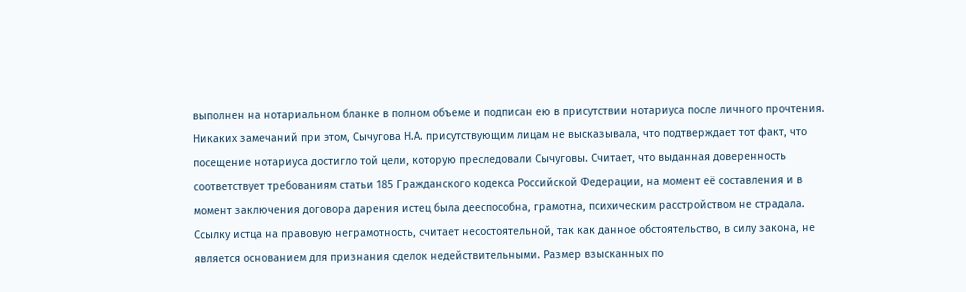выполнен на нотариальном бланке в полном объеме и подписан ею в присутствии нотариуса после личного прочтения. Никаких замечаний при этом, Сычугова Н.А. присутствующим лицам не высказывала, что подтверждает тот факт, что посещение нотариуса достигло той цели, которую преследовали Сычуговы. Считает, что выданная доверенность соответствует требованиям статьи 185 Гражданского кодекса Российской Федерации, на момент её составления и в момент заключения договора дарения истец была дееспособна, грамотна, психическим расстройством не страдала. Ссылку истца на правовую неграмотность, считает несостоятельной, так как данное обстоятельство, в силу закона, не является основанием для признания сделок недействительными. Размер взысканных по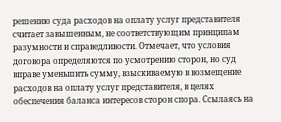решению суда расходов на оплату услуг представителя считает завышенным, не соответствующим принципам разумности и справедливости. Отмечает, что условия договора определяются по усмотрению сторон, но суд вправе уменьшить сумму, взыскиваемую в возмещение расходов на оплату услуг представителя, в целях обеспечения баланса интересов сторон спора. Ссылаясь на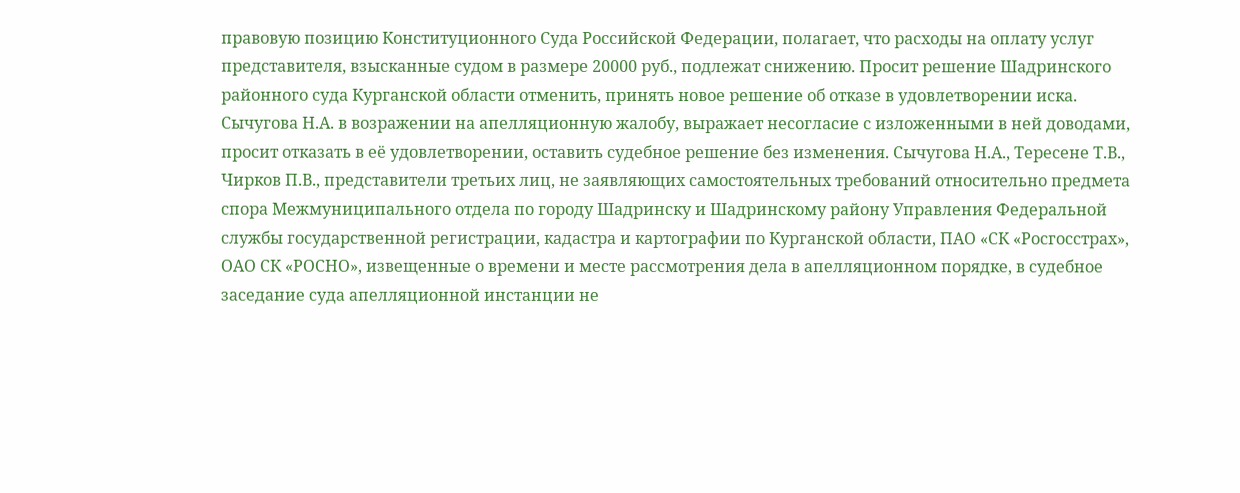правовую позицию Конституционного Суда Российской Федерации, полагает, что расходы на оплату услуг представителя, взысканные судом в размере 20000 руб., подлежат снижению. Просит решение Шадринского районного суда Курганской области отменить, принять новое решение об отказе в удовлетворении иска. Сычугова Н.А. в возражении на апелляционную жалобу, выражает несогласие с изложенными в ней доводами, просит отказать в её удовлетворении, оставить судебное решение без изменения. Сычугова Н.А., Тересене Т.В., Чирков П.В., представители третьих лиц, не заявляющих самостоятельных требований относительно предмета спора Межмуниципального отдела по городу Шадринску и Шадринскому району Управления Федеральной службы государственной регистрации, кадастра и картографии по Курганской области, ПАО «СК «Росгосстрах», ОАО СК «РОСНО», извещенные о времени и месте рассмотрения дела в апелляционном порядке, в судебное заседание суда апелляционной инстанции не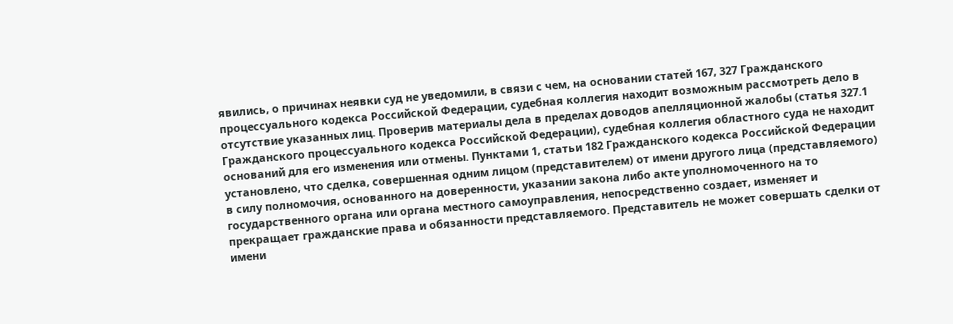явились, о причинах неявки суд не уведомили, в связи с чем, на основании статей 167, 327 Гражданского процессуального кодекса Российской Федерации, судебная коллегия находит возможным рассмотреть дело в отсутствие указанных лиц. Проверив материалы дела в пределах доводов апелляционной жалобы (статья 327.1 Гражданского процессуального кодекса Российской Федерации), судебная коллегия областного суда не находит оснований для его изменения или отмены. Пунктами 1, статьи 182 Гражданского кодекса Российской Федерации установлено, что сделка, совершенная одним лицом (представителем) от имени другого лица (представляемого) в силу полномочия, основанного на доверенности, указании закона либо акте уполномоченного на то государственного органа или органа местного самоуправления, непосредственно создает, изменяет и прекращает гражданские права и обязанности представляемого. Представитель не может совершать сделки от имени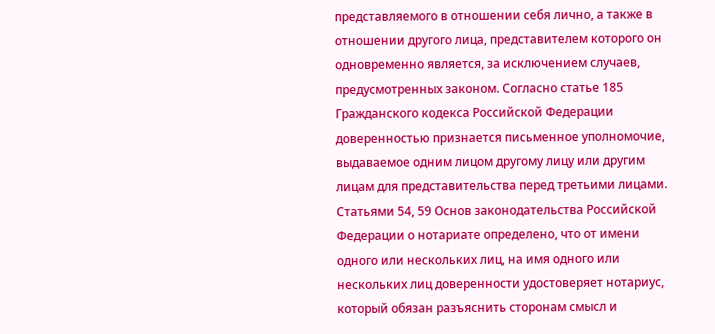представляемого в отношении себя лично, а также в отношении другого лица, представителем которого он одновременно является, за исключением случаев, предусмотренных законом. Согласно статье 185 Гражданского кодекса Российской Федерации доверенностью признается письменное уполномочие, выдаваемое одним лицом другому лицу или другим лицам для представительства перед третьими лицами. Статьями 54, 59 Основ законодательства Российской Федерации о нотариате определено, что от имени одного или нескольких лиц, на имя одного или нескольких лиц доверенности удостоверяет нотариус, который обязан разъяснить сторонам смысл и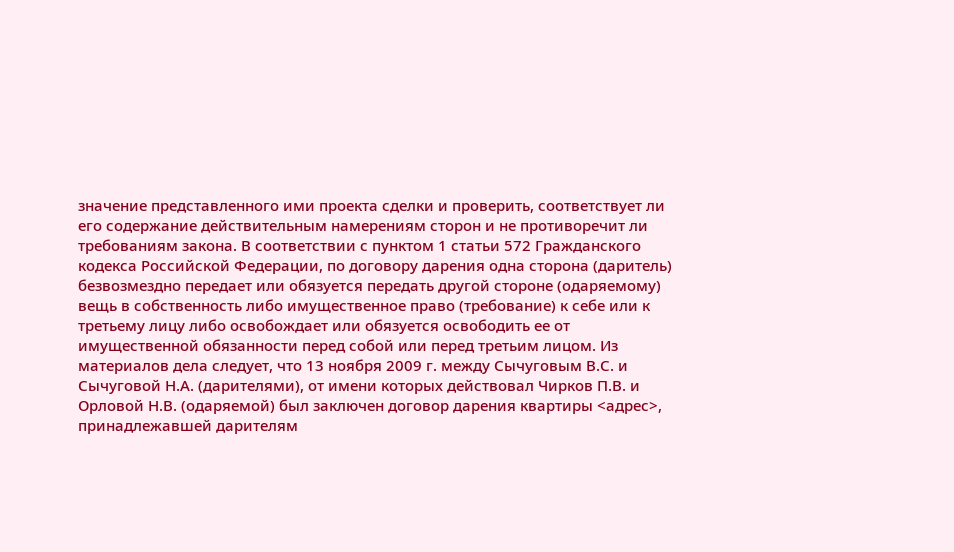значение представленного ими проекта сделки и проверить, соответствует ли его содержание действительным намерениям сторон и не противоречит ли требованиям закона. В соответствии с пунктом 1 статьи 572 Гражданского кодекса Российской Федерации, по договору дарения одна сторона (даритель) безвозмездно передает или обязуется передать другой стороне (одаряемому) вещь в собственность либо имущественное право (требование) к себе или к третьему лицу либо освобождает или обязуется освободить ее от имущественной обязанности перед собой или перед третьим лицом. Из материалов дела следует, что 13 ноября 2009 г. между Сычуговым В.С. и Сычуговой Н.А. (дарителями), от имени которых действовал Чирков П.В. и Орловой Н.В. (одаряемой) был заключен договор дарения квартиры <адрес>, принадлежавшей дарителям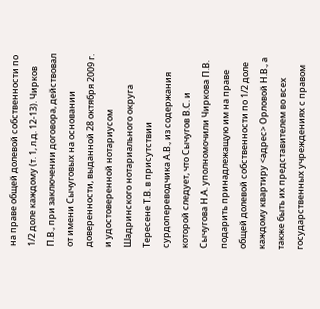на праве общей долевой собственности по 1/2 доле каждому (т. 1, л.д. 12-13). Чирков П.В., при заключении договора, действовал от имени Сычуговых на основании доверенности, выданной 28 октября 2009 г. и удостоверенной нотариусом Шадринского нотариального округа Тересене Т.В. в присутствии сурдопереводчика А.В., из содержания которой следует, что Сычугов В.С. и Сычугова Н.А. уполномочили Чиркова П.В. подарить принадлежащую им на праве общей долевой собственности по 1/2 доле каждому квартиру <адрес> Орловой Н.В., а также быть их представителем во всех государственных учреждениях с правом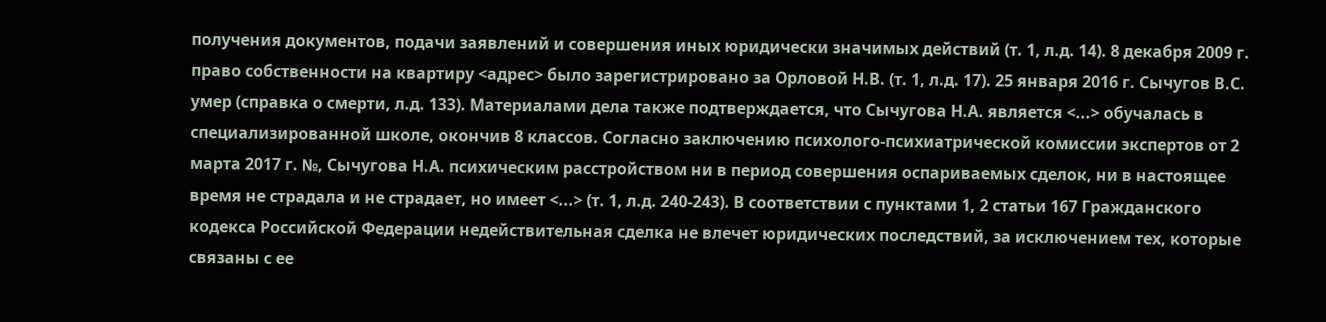получения документов, подачи заявлений и совершения иных юридически значимых действий (т. 1, л.д. 14). 8 декабря 2009 г. право собственности на квартиру <адрес> было зарегистрировано за Орловой Н.В. (т. 1, л.д. 17). 25 января 2016 г. Сычугов В.С. умер (справка о смерти, л.д. 133). Материалами дела также подтверждается, что Сычугова Н.А. является <...> обучалась в специализированной школе, окончив 8 классов. Согласно заключению психолого-психиатрической комиссии экспертов от 2 марта 2017 г. №, Сычугова Н.А. психическим расстройством ни в период совершения оспариваемых сделок, ни в настоящее время не страдала и не страдает, но имеет <...> (т. 1, л.д. 240-243). В соответствии с пунктами 1, 2 статьи 167 Гражданского кодекса Российской Федерации недействительная сделка не влечет юридических последствий, за исключением тех, которые связаны с ее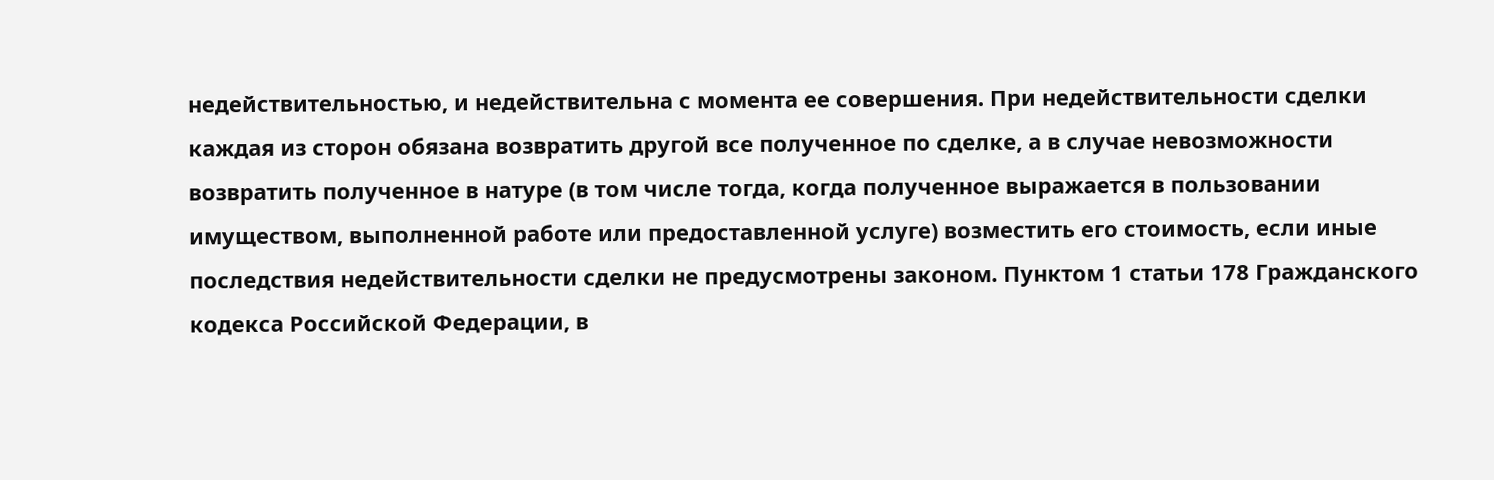недействительностью, и недействительна с момента ее совершения. При недействительности сделки каждая из сторон обязана возвратить другой все полученное по сделке, а в случае невозможности возвратить полученное в натуре (в том числе тогда, когда полученное выражается в пользовании имуществом, выполненной работе или предоставленной услуге) возместить его стоимость, если иные последствия недействительности сделки не предусмотрены законом. Пунктом 1 статьи 178 Гражданского кодекса Российской Федерации, в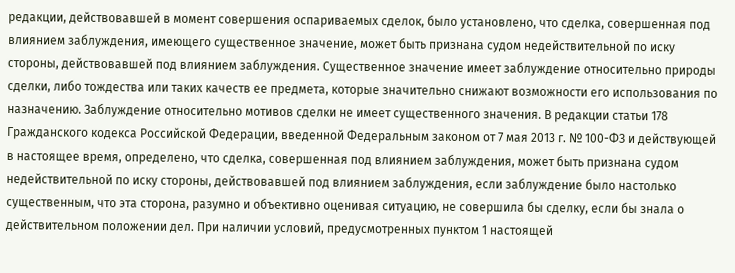редакции, действовавшей в момент совершения оспариваемых сделок, было установлено, что сделка, совершенная под влиянием заблуждения, имеющего существенное значение, может быть признана судом недействительной по иску стороны, действовавшей под влиянием заблуждения. Существенное значение имеет заблуждение относительно природы сделки, либо тождества или таких качеств ее предмета, которые значительно снижают возможности его использования по назначению. Заблуждение относительно мотивов сделки не имеет существенного значения. В редакции статьи 178 Гражданского кодекса Российской Федерации, введенной Федеральным законом от 7 мая 2013 г. № 100-ФЗ и действующей в настоящее время, определено, что сделка, совершенная под влиянием заблуждения, может быть признана судом недействительной по иску стороны, действовавшей под влиянием заблуждения, если заблуждение было настолько существенным, что эта сторона, разумно и объективно оценивая ситуацию, не совершила бы сделку, если бы знала о действительном положении дел. При наличии условий, предусмотренных пунктом 1 настоящей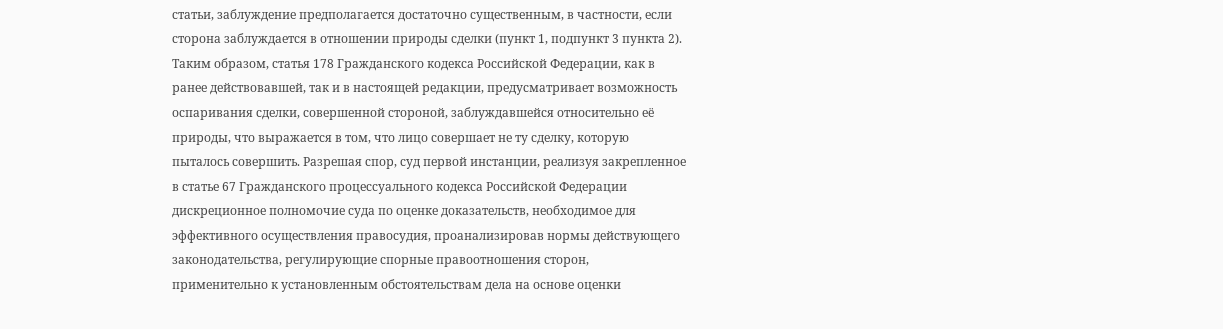статьи, заблуждение предполагается достаточно существенным, в частности, если сторона заблуждается в отношении природы сделки (пункт 1, подпункт 3 пункта 2). Таким образом, статья 178 Гражданского кодекса Российской Федерации, как в ранее действовавшей, так и в настоящей редакции, предусматривает возможность оспаривания сделки, совершенной стороной, заблуждавшейся относительно её природы, что выражается в том, что лицо совершает не ту сделку, которую пыталось совершить. Разрешая спор, суд первой инстанции, реализуя закрепленное в статье 67 Гражданского процессуального кодекса Российской Федерации дискреционное полномочие суда по оценке доказательств, необходимое для эффективного осуществления правосудия, проанализировав нормы действующего законодательства, регулирующие спорные правоотношения сторон, применительно к установленным обстоятельствам дела на основе оценки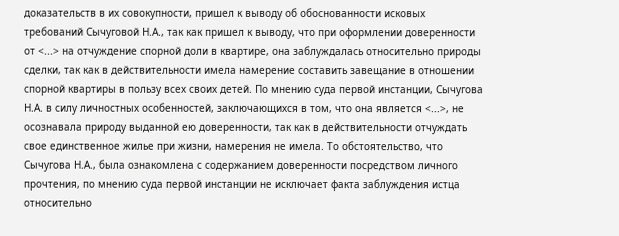доказательств в их совокупности, пришел к выводу об обоснованности исковых требований Сычуговой Н.А., так как пришел к выводу, что при оформлении доверенности от <...> на отчуждение спорной доли в квартире, она заблуждалась относительно природы сделки, так как в действительности имела намерение составить завещание в отношении спорной квартиры в пользу всех своих детей. По мнению суда первой инстанции, Сычугова Н.А. в силу личностных особенностей, заключающихся в том, что она является <...>, не осознавала природу выданной ею доверенности, так как в действительности отчуждать свое единственное жилье при жизни, намерения не имела. То обстоятельство, что Сычугова Н.А., была ознакомлена с содержанием доверенности посредством личного прочтения, по мнению суда первой инстанции не исключает факта заблуждения истца относительно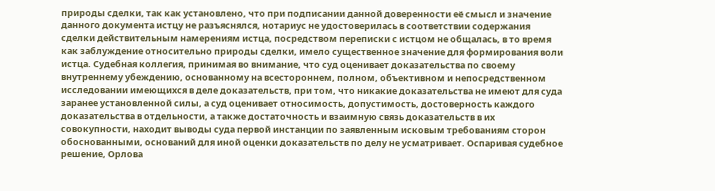природы сделки, так как установлено, что при подписании данной доверенности её смысл и значение данного документа истцу не разъяснялся, нотариус не удостоверилась в соответствии содержания сделки действительным намерениям истца, посредством переписки с истцом не общалась, в то время как заблуждение относительно природы сделки, имело существенное значение для формирования воли истца. Судебная коллегия, принимая во внимание, что суд оценивает доказательства по своему внутреннему убеждению, основанному на всестороннем, полном, объективном и непосредственном исследовании имеющихся в деле доказательств, при том, что никакие доказательства не имеют для суда заранее установленной силы, а суд оценивает относимость, допустимость, достоверность каждого доказательства в отдельности, а также достаточность и взаимную связь доказательств в их совокупности, находит выводы суда первой инстанции по заявленным исковым требованиям сторон обоснованными, оснований для иной оценки доказательств по делу не усматривает. Оспаривая судебное решение, Орлова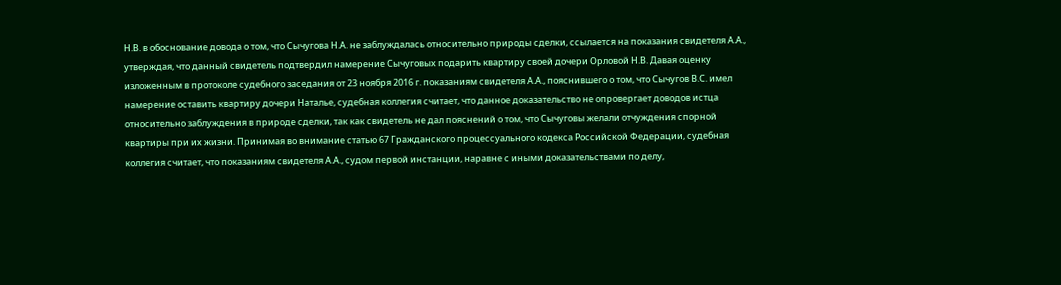Н.В. в обоснование довода о том, что Сычугова Н.А. не заблуждалась относительно природы сделки, ссылается на показания свидетеля А.А., утверждая, что данный свидетель подтвердил намерение Сычуговых подарить квартиру своей дочери Орловой Н.В. Давая оценку изложенным в протоколе судебного заседания от 23 ноября 2016 г. показаниям свидетеля А.А., пояснившего о том, что Сычугов В.С. имел намерение оставить квартиру дочери Наталье, судебная коллегия считает, что данное доказательство не опровергает доводов истца относительно заблуждения в природе сделки, так как свидетель не дал пояснений о том, что Сычуговы желали отчуждения спорной квартиры при их жизни. Принимая во внимание статью 67 Гражданского процессуального кодекса Российской Федерации, судебная коллегия считает, что показаниям свидетеля А.А., судом первой инстанции, наравне с иными доказательствами по делу,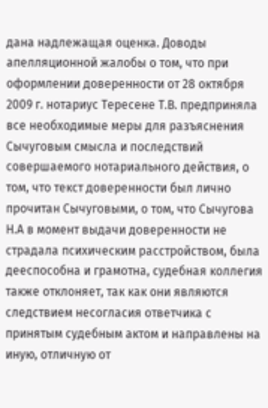дана надлежащая оценка. Доводы апелляционной жалобы о том, что при оформлении доверенности от 28 октября 2009 г. нотариус Тересене Т.В. предприняла все необходимые меры для разъяснения Сычуговым смысла и последствий совершаемого нотариального действия, о том, что текст доверенности был лично прочитан Сычуговыми, о том, что Сычугова Н.А в момент выдачи доверенности не страдала психическим расстройством, была дееспособна и грамотна, судебная коллегия также отклоняет, так как они являются следствием несогласия ответчика с принятым судебным актом и направлены на иную, отличную от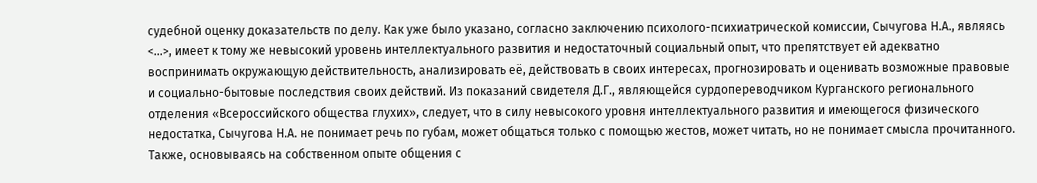судебной оценку доказательств по делу. Как уже было указано, согласно заключению психолого-психиатрической комиссии, Сычугова Н.А., являясь <...>, имеет к тому же невысокий уровень интеллектуального развития и недостаточный социальный опыт, что препятствует ей адекватно воспринимать окружающую действительность, анализировать её, действовать в своих интересах, прогнозировать и оценивать возможные правовые и социально-бытовые последствия своих действий. Из показаний свидетеля Д.Г., являющейся сурдопереводчиком Курганского регионального отделения «Всероссийского общества глухих», следует, что в силу невысокого уровня интеллектуального развития и имеющегося физического недостатка, Сычугова Н.А. не понимает речь по губам, может общаться только с помощью жестов, может читать, но не понимает смысла прочитанного. Также, основываясь на собственном опыте общения с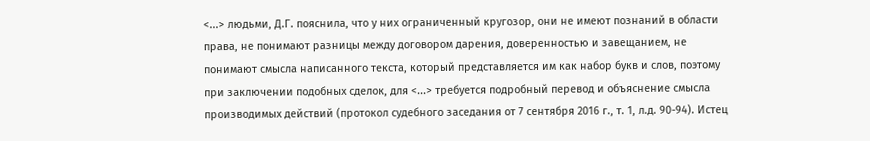<...> людьми, Д.Г. пояснила, что у них ограниченный кругозор, они не имеют познаний в области права, не понимают разницы между договором дарения, доверенностью и завещанием, не понимают смысла написанного текста, который представляется им как набор букв и слов, поэтому при заключении подобных сделок, для <...> требуется подробный перевод и объяснение смысла производимых действий (протокол судебного заседания от 7 сентября 2016 г., т. 1, л.д. 90-94). Истец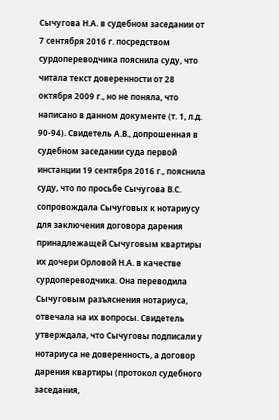Сычугова Н.А. в судебном заседании от 7 сентября 2016 г. посредством сурдопереводчика пояснила суду, что читала текст доверенности от 28 октября 2009 г., но не поняла, что написано в данном документе (т. 1, л.д. 90-94). Свидетель А.В., допрошенная в судебном заседании суда первой инстанции 19 сентября 2016 г., пояснила суду, что по просьбе Сычугова В.С. сопровождала Сычуговых к нотариусу для заключения договора дарения принадлежащей Сычуговым квартиры их дочери Орловой Н.А. в качестве сурдопереводчика. Она переводила Сычуговым разъяснения нотариуса, отвечала на их вопросы. Свидетель утверждала, что Сычуговы подписали у нотариуса не доверенность, а договор дарения квартиры (протокол судебного заседания,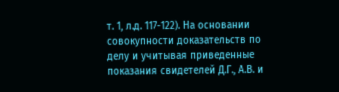т. 1, л.д. 117-122). На основании совокупности доказательств по делу и учитывая приведенные показания свидетелей Д.Г., А.В. и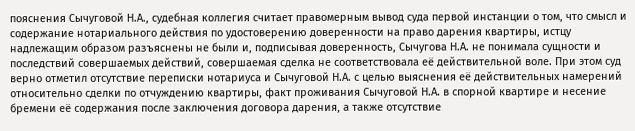пояснения Сычуговой Н.А., судебная коллегия считает правомерным вывод суда первой инстанции о том, что смысл и содержание нотариального действия по удостоверению доверенности на право дарения квартиры, истцу надлежащим образом разъяснены не были и, подписывая доверенность, Сычугова Н.А. не понимала сущности и последствий совершаемых действий, совершаемая сделка не соответствовала её действительной воле. При этом суд верно отметил отсутствие переписки нотариуса и Сычуговой Н.А. с целью выяснения её действительных намерений относительно сделки по отчуждению квартиры, факт проживания Сычуговой Н.А. в спорной квартире и несение бремени её содержания после заключения договора дарения, а также отсутствие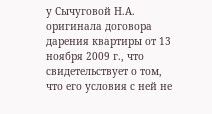у Сычуговой Н.А. оригинала договора дарения квартиры от 13 ноября 2009 г., что свидетельствует о том, что его условия с ней не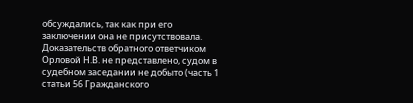обсуждались, так как при его заключении она не присутствовала. Доказательств обратного ответчиком Орловой Н.В. не представлено, судом в судебном заседании не добыто (часть 1 статьи 56 Гражданского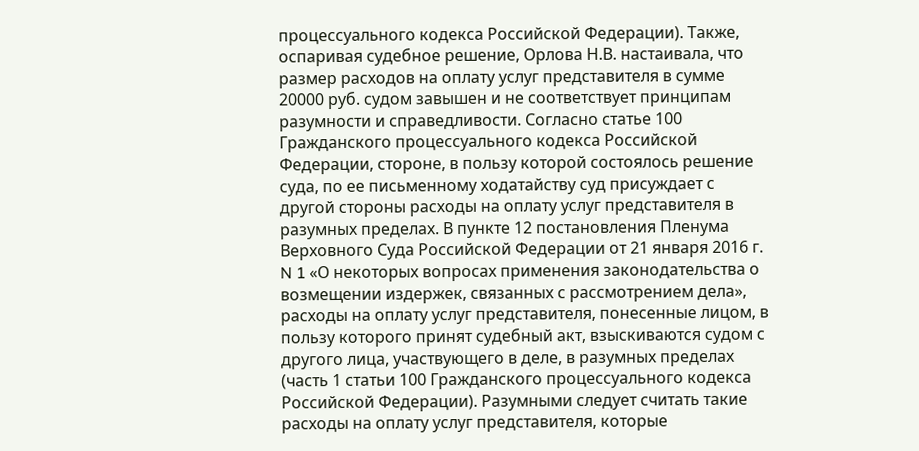процессуального кодекса Российской Федерации). Также, оспаривая судебное решение, Орлова Н.В. настаивала, что размер расходов на оплату услуг представителя в сумме 20000 руб. судом завышен и не соответствует принципам разумности и справедливости. Согласно статье 100 Гражданского процессуального кодекса Российской Федерации, стороне, в пользу которой состоялось решение суда, по ее письменному ходатайству суд присуждает с другой стороны расходы на оплату услуг представителя в разумных пределах. В пункте 12 постановления Пленума Верховного Суда Российской Федерации от 21 января 2016 г. N 1 «О некоторых вопросах применения законодательства о возмещении издержек, связанных с рассмотрением дела», расходы на оплату услуг представителя, понесенные лицом, в пользу которого принят судебный акт, взыскиваются судом с другого лица, участвующего в деле, в разумных пределах (часть 1 статьи 100 Гражданского процессуального кодекса Российской Федерации). Разумными следует считать такие расходы на оплату услуг представителя, которые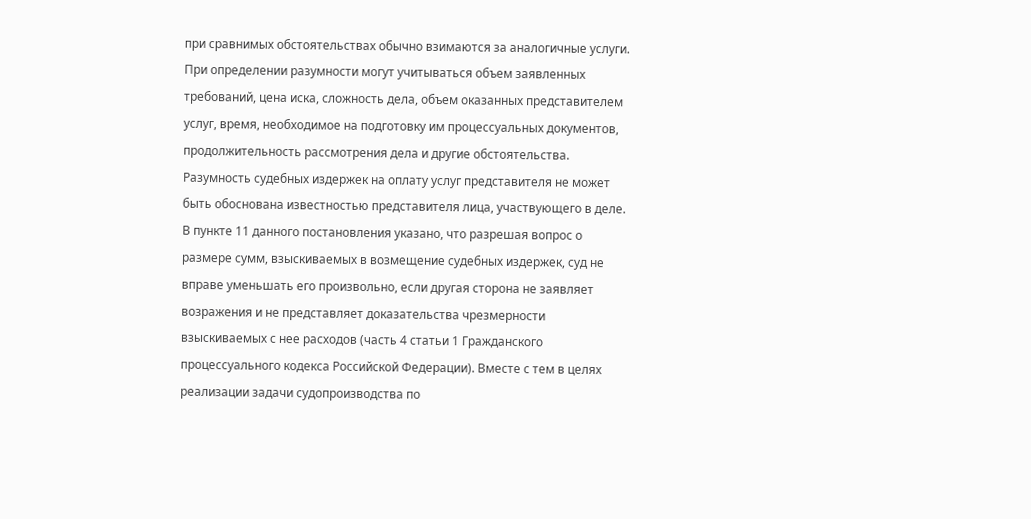при сравнимых обстоятельствах обычно взимаются за аналогичные услуги. При определении разумности могут учитываться объем заявленных требований, цена иска, сложность дела, объем оказанных представителем услуг, время, необходимое на подготовку им процессуальных документов, продолжительность рассмотрения дела и другие обстоятельства. Разумность судебных издержек на оплату услуг представителя не может быть обоснована известностью представителя лица, участвующего в деле. В пункте 11 данного постановления указано, что разрешая вопрос о размере сумм, взыскиваемых в возмещение судебных издержек, суд не вправе уменьшать его произвольно, если другая сторона не заявляет возражения и не представляет доказательства чрезмерности взыскиваемых с нее расходов (часть 4 статьи 1 Гражданского процессуального кодекса Российской Федерации). Вместе с тем в целях реализации задачи судопроизводства по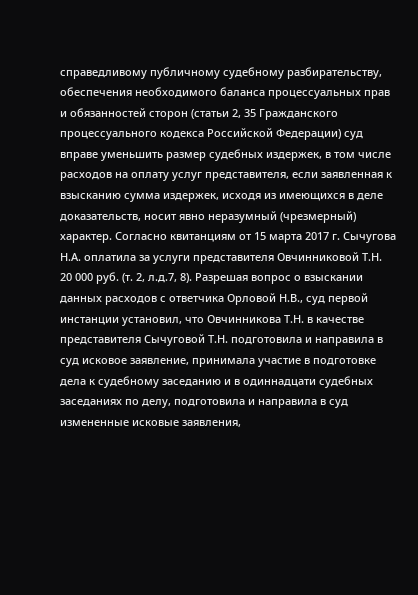справедливому публичному судебному разбирательству, обеспечения необходимого баланса процессуальных прав и обязанностей сторон (статьи 2, 35 Гражданского процессуального кодекса Российской Федерации) суд вправе уменьшить размер судебных издержек, в том числе расходов на оплату услуг представителя, если заявленная к взысканию сумма издержек, исходя из имеющихся в деле доказательств, носит явно неразумный (чрезмерный) характер. Согласно квитанциям от 15 марта 2017 г. Сычугова Н.А. оплатила за услуги представителя Овчинниковой Т.Н. 20 000 руб. (т. 2, л.д.7, 8). Разрешая вопрос о взыскании данных расходов с ответчика Орловой Н.В., суд первой инстанции установил, что Овчинникова Т.Н. в качестве представителя Сычуговой Т.Н. подготовила и направила в суд исковое заявление, принимала участие в подготовке дела к судебному заседанию и в одиннадцати судебных заседаниях по делу, подготовила и направила в суд измененные исковые заявления,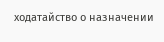ходатайство о назначении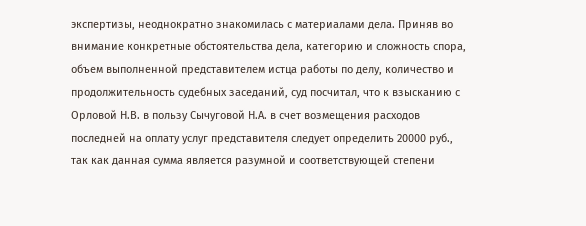экспертизы, неоднократно знакомилась с материалами дела. Приняв во внимание конкретные обстоятельства дела, категорию и сложность спора, объем выполненной представителем истца работы по делу, количество и продолжительность судебных заседаний, суд посчитал, что к взысканию с Орловой Н.В. в пользу Сычуговой Н.А. в счет возмещения расходов последней на оплату услуг представителя следует определить 20000 руб., так как данная сумма является разумной и соответствующей степени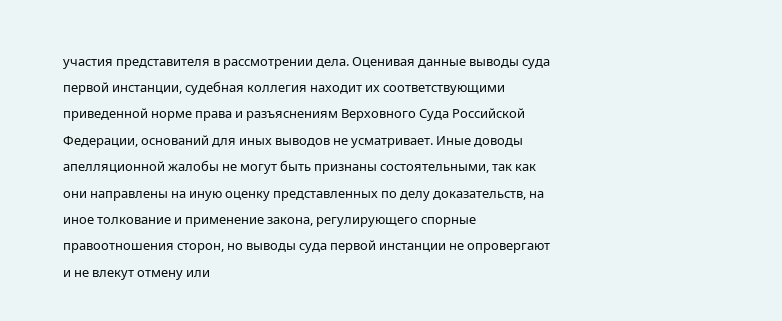участия представителя в рассмотрении дела. Оценивая данные выводы суда первой инстанции, судебная коллегия находит их соответствующими приведенной норме права и разъяснениям Верховного Суда Российской Федерации, оснований для иных выводов не усматривает. Иные доводы апелляционной жалобы не могут быть признаны состоятельными, так как они направлены на иную оценку представленных по делу доказательств, на иное толкование и применение закона, регулирующего спорные правоотношения сторон, но выводы суда первой инстанции не опровергают и не влекут отмену или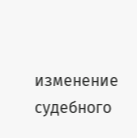изменение судебного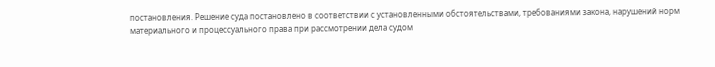постановления. Решение суда постановлено в соответствии с установленными обстоятельствами, требованиями закона, нарушений норм материального и процессуального права при рассмотрении дела судом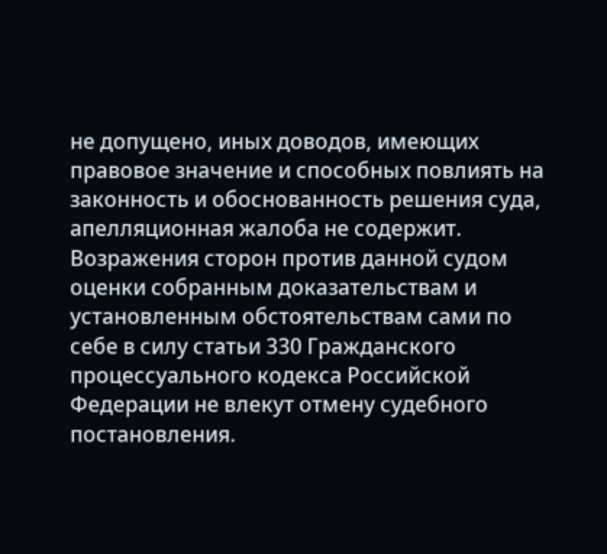не допущено, иных доводов, имеющих правовое значение и способных повлиять на законность и обоснованность решения суда, апелляционная жалоба не содержит. Возражения сторон против данной судом оценки собранным доказательствам и установленным обстоятельствам сами по себе в силу статьи 330 Гражданского процессуального кодекса Российской Федерации не влекут отмену судебного постановления.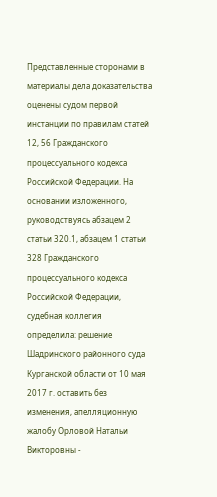Представленные сторонами в материалы дела доказательства оценены судом первой инстанции по правилам статей 12, 56 Гражданского процессуального кодекса Российской Федерации. На основании изложенного, руководствуясь абзацем 2 статьи 320.1, абзацем 1 статьи 328 Гражданского процессуального кодекса Российской Федерации, судебная коллегия определила: решение Шадринского районного суда Курганской области от 10 мая 2017 г. оставить без изменения, апелляционную жалобу Орловой Натальи Викторовны -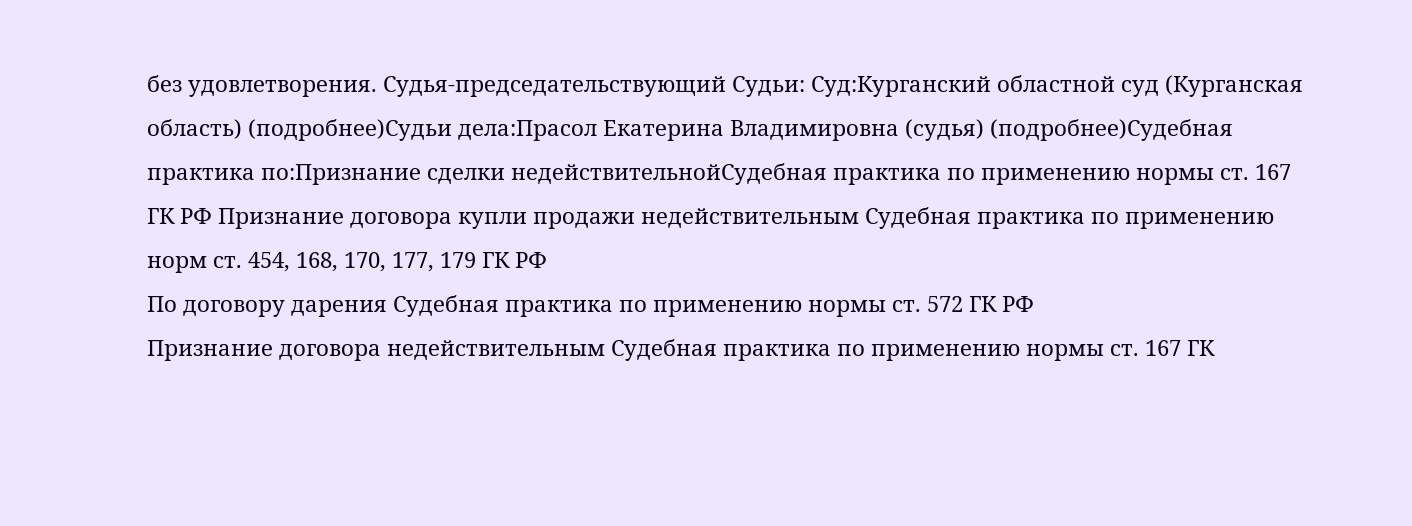без удовлетворения. Судья-председательствующий Судьи: Суд:Курганский областной суд (Курганская область) (подробнее)Судьи дела:Прасол Екатерина Владимировна (судья) (подробнее)Судебная практика по:Признание сделки недействительнойСудебная практика по применению нормы ст. 167 ГК РФ Признание договора купли продажи недействительным Судебная практика по применению норм ст. 454, 168, 170, 177, 179 ГК РФ
По договору дарения Судебная практика по применению нормы ст. 572 ГК РФ
Признание договора недействительным Судебная практика по применению нормы ст. 167 ГК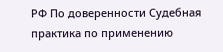РФ По доверенности Судебная практика по применению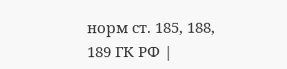норм ст. 185, 188, 189 ГК РФ |